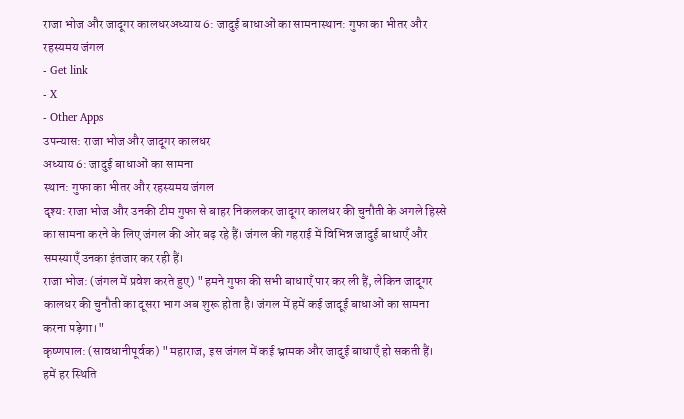राजा भोज और जादूगर कालधरअध्याय 6: जादुई बाधाओं का सामनास्थान: गुफा का भीतर और रहस्यमय जंगल
- Get link
- X
- Other Apps
उपन्यास: राजा भोज और जादूगर कालधर
अध्याय 6: जादुई बाधाओं का सामना
स्थान: गुफा का भीतर और रहस्यमय जंगल
दृश्य: राजा भोज और उनकी टीम गुफा से बाहर निकलकर जादूगर कालधर की चुनौती के अगले हिस्से का सामना करने के लिए जंगल की ओर बढ़ रहे हैं। जंगल की गहराई में विभिन्न जादुई बाधाएँ और समस्याएँ उनका इंतजार कर रही हैं।
राजा भोज: (जंगल में प्रवेश करते हुए) "हमने गुफा की सभी बाधाएँ पार कर ली हैं, लेकिन जादूगर कालधर की चुनौती का दूसरा भाग अब शुरू होता है। जंगल में हमें कई जादूई बाधाओं का सामना करना पड़ेगा।"
कृष्णपाल: (सावधानीपूर्वक) "महाराज, इस जंगल में कई भ्रामक और जादुई बाधाएँ हो सकती हैं। हमें हर स्थिति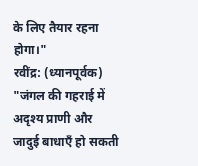के लिए तैयार रहना होगा।"
रवींद्र: (ध्यानपूर्वक) "जंगल की गहराई में अदृश्य प्राणी और जादुई बाधाएँ हो सकती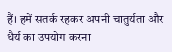हैं। हमें सतर्क रहकर अपनी चातुर्यता और धैर्य का उपयोग करना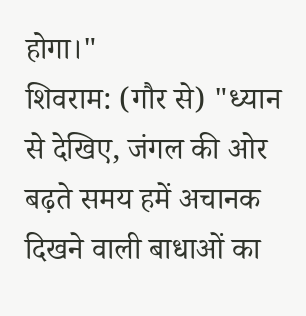होगा।"
शिवराम: (गौर से) "ध्यान से देखिए, जंगल की ओर बढ़ते समय हमें अचानक दिखने वाली बाधाओं का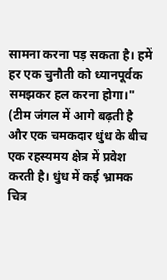सामना करना पड़ सकता है। हमें हर एक चुनौती को ध्यानपूर्वक समझकर हल करना होगा।"
(टीम जंगल में आगे बढ़ती है और एक चमकदार धुंध के बीच एक रहस्यमय क्षेत्र में प्रवेश करती है। धुंध में कई भ्रामक चित्र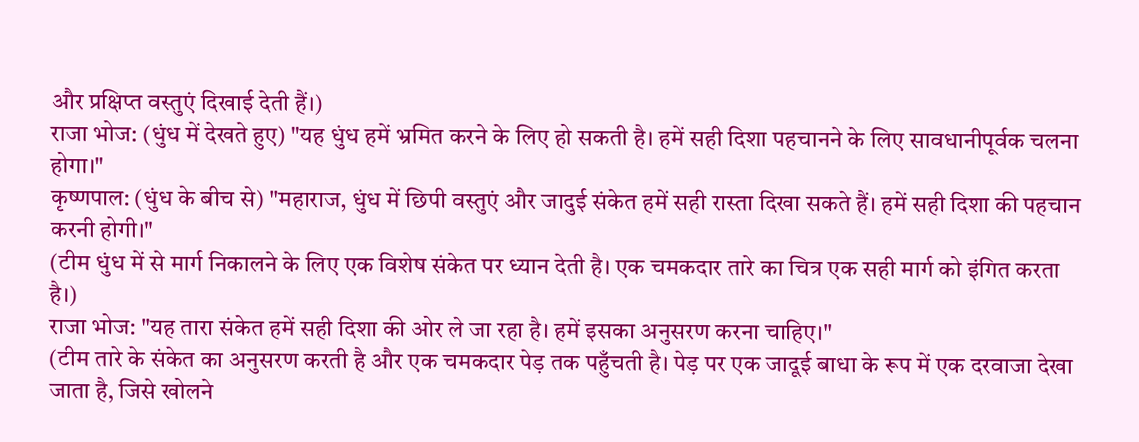और प्रक्षिप्त वस्तुएं दिखाई देती हैं।)
राजा भोज: (धुंध में देखते हुए) "यह धुंध हमें भ्रमित करने के लिए हो सकती है। हमें सही दिशा पहचानने के लिए सावधानीपूर्वक चलना होगा।"
कृष्णपाल: (धुंध के बीच से) "महाराज, धुंध में छिपी वस्तुएं और जादुई संकेत हमें सही रास्ता दिखा सकते हैं। हमें सही दिशा की पहचान करनी होगी।"
(टीम धुंध में से मार्ग निकालने के लिए एक विशेष संकेत पर ध्यान देती है। एक चमकदार तारे का चित्र एक सही मार्ग को इंगित करता है।)
राजा भोज: "यह तारा संकेत हमें सही दिशा की ओर ले जा रहा है। हमें इसका अनुसरण करना चाहिए।"
(टीम तारे के संकेत का अनुसरण करती है और एक चमकदार पेड़ तक पहुँचती है। पेड़ पर एक जादूई बाधा के रूप में एक दरवाजा देखा जाता है, जिसे खोलने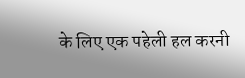के लिए एक पहेली हल करनी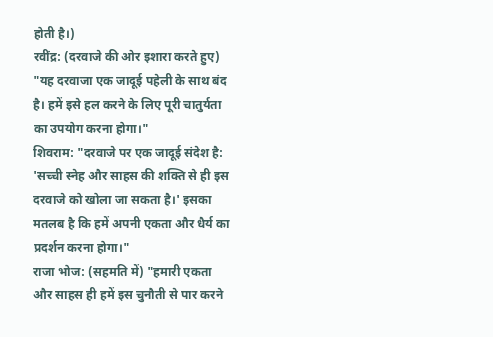होती है।)
रवींद्र: (दरवाजे की ओर इशारा करते हुए) "यह दरवाजा एक जादूई पहेली के साथ बंद है। हमें इसे हल करने के लिए पूरी चातुर्यता का उपयोग करना होगा।"
शिवराम: "दरवाजे पर एक जादूई संदेश है: 'सच्ची स्नेह और साहस की शक्ति से ही इस दरवाजे को खोला जा सकता है।' इसका मतलब है कि हमें अपनी एकता और धैर्य का प्रदर्शन करना होगा।"
राजा भोज: (सहमति में) "हमारी एकता और साहस ही हमें इस चुनौती से पार करने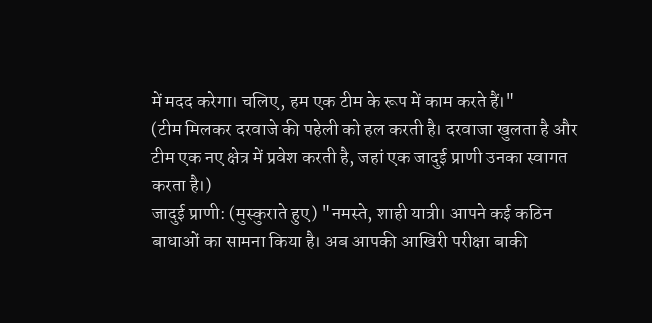में मदद करेगा। चलिए, हम एक टीम के रूप में काम करते हैं।"
(टीम मिलकर दरवाजे की पहेली को हल करती है। दरवाजा खुलता है और टीम एक नए क्षेत्र में प्रवेश करती है, जहां एक जादुई प्राणी उनका स्वागत करता है।)
जादुई प्राणी: (मुस्कुराते हुए) "नमस्ते, शाही यात्री। आपने कई कठिन बाधाओं का सामना किया है। अब आपकी आखिरी परीक्षा बाकी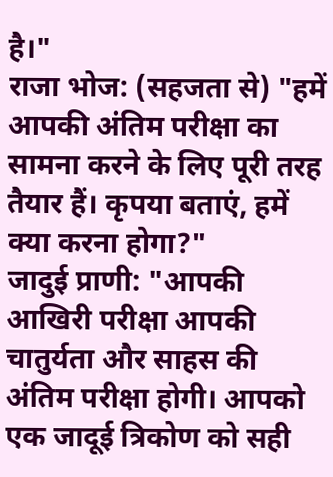है।"
राजा भोज: (सहजता से) "हमें आपकी अंतिम परीक्षा का सामना करने के लिए पूरी तरह तैयार हैं। कृपया बताएं, हमें क्या करना होगा?"
जादुई प्राणी: "आपकी आखिरी परीक्षा आपकी चातुर्यता और साहस की अंतिम परीक्षा होगी। आपको एक जादूई त्रिकोण को सही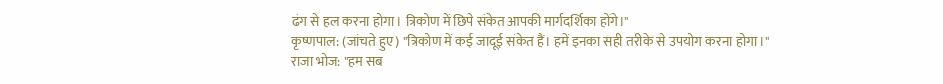ढंग से हल करना होगा। त्रिकोण में छिपे संकेत आपकी मार्गदर्शिका होंगे।"
कृष्णपाल: (जांचते हुए) "त्रिकोण में कई जादूई संकेत हैं। हमें इनका सही तरीके से उपयोग करना होगा।"
राजा भोज: "हम सब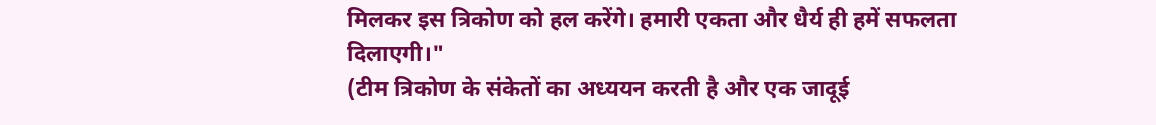मिलकर इस त्रिकोण को हल करेंगे। हमारी एकता और धैर्य ही हमें सफलता दिलाएगी।"
(टीम त्रिकोण के संकेतों का अध्ययन करती है और एक जादूई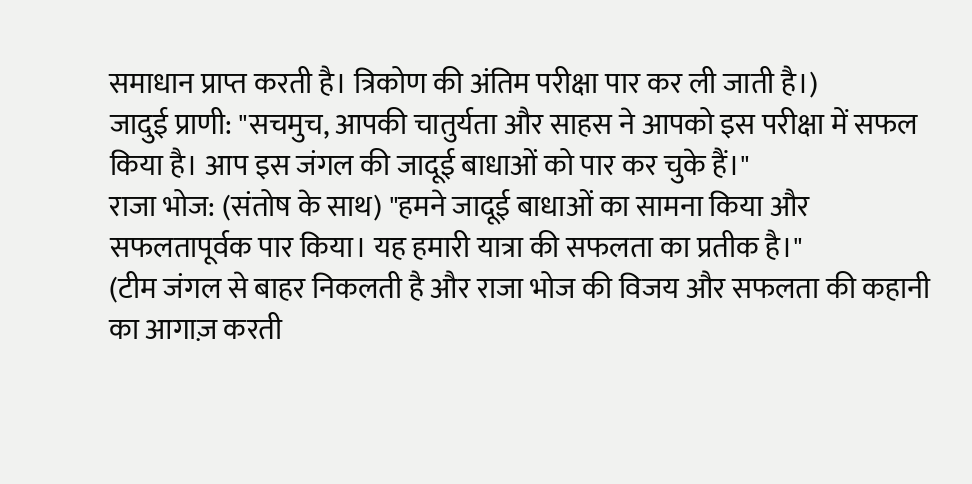समाधान प्राप्त करती है। त्रिकोण की अंतिम परीक्षा पार कर ली जाती है।)
जादुई प्राणी: "सचमुच, आपकी चातुर्यता और साहस ने आपको इस परीक्षा में सफल किया है। आप इस जंगल की जादूई बाधाओं को पार कर चुके हैं।"
राजा भोज: (संतोष के साथ) "हमने जादूई बाधाओं का सामना किया और सफलतापूर्वक पार किया। यह हमारी यात्रा की सफलता का प्रतीक है।"
(टीम जंगल से बाहर निकलती है और राजा भोज की विजय और सफलता की कहानी का आगाज़ करती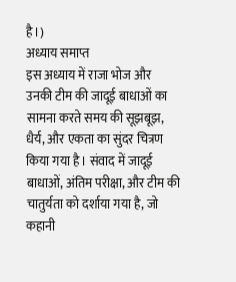है।)
अध्याय समाप्त
इस अध्याय में राजा भोज और उनकी टीम की जादूई बाधाओं का सामना करते समय की सूझबूझ, धैर्य, और एकता का सुंदर चित्रण किया गया है। संवाद में जादूई बाधाओं, अंतिम परीक्षा, और टीम की चातुर्यता को दर्शाया गया है, जो कहानी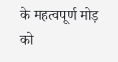के महत्वपूर्ण मोड़ को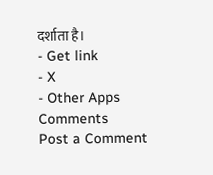दर्शाता है।
- Get link
- X
- Other Apps
Comments
Post a Comment